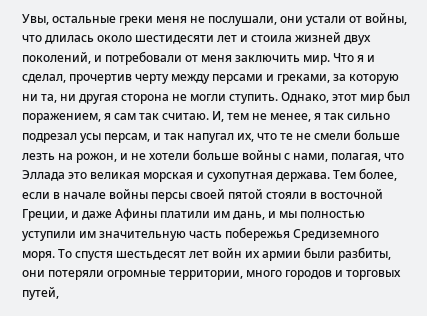Увы, остальные греки меня не послушали, они устали от войны, что длилась около шестидесяти лет и стоила жизней двух поколений, и потребовали от меня заключить мир. Что я и сделал, прочертив черту между персами и греками, за которую ни та, ни другая сторона не могли ступить. Однако, этот мир был поражением, я сам так считаю. И, тем не менее, я так сильно подрезал усы персам, и так напугал их, что те не смели больше лезть на рожон, и не хотели больше войны с нами, полагая, что Эллада это великая морская и сухопутная держава. Тем более, если в начале войны персы своей пятой стояли в восточной Греции, и даже Афины платили им дань, и мы полностью уступили им значительную часть побережья Средиземного моря. То спустя шестьдесят лет войн их армии были разбиты, они потеряли огромные территории, много городов и торговых путей,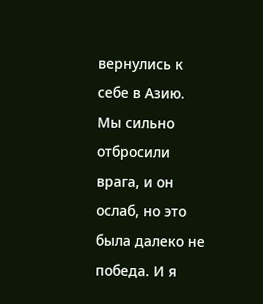вернулись к себе в Азию. Мы сильно отбросили врага, и он ослаб, но это была далеко не победа. И я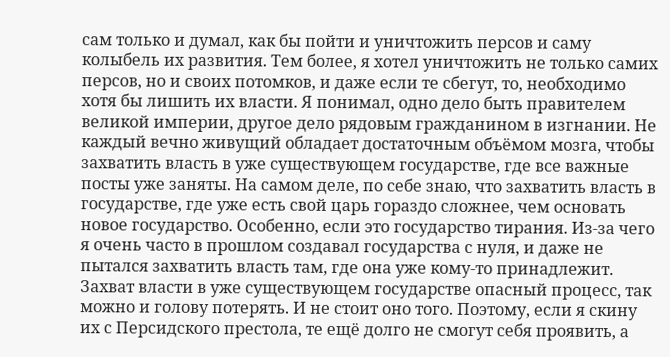сам только и думал, как бы пойти и уничтожить персов и саму колыбель их развития. Тем более, я хотел уничтожить не только самих персов, но и своих потомков, и даже если те сбегут, то, необходимо хотя бы лишить их власти. Я понимал, одно дело быть правителем великой империи, другое дело рядовым гражданином в изгнании. Не каждый вечно живущий обладает достаточным объёмом мозга, чтобы захватить власть в уже существующем государстве, где все важные посты уже заняты. На самом деле, по себе знаю, что захватить власть в государстве, где уже есть свой царь гораздо сложнее, чем основать новое государство. Особенно, если это государство тирания. Из-за чего я очень часто в прошлом создавал государства с нуля, и даже не пытался захватить власть там, где она уже кому-то принадлежит. Захват власти в уже существующем государстве опасный процесс, так можно и голову потерять. И не стоит оно того. Поэтому, если я скину их с Персидского престола, те ещё долго не смогут себя проявить, а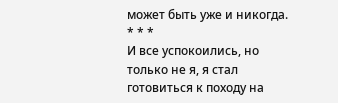может быть уже и никогда.
* * *
И все успокоились, но только не я, я стал готовиться к походу на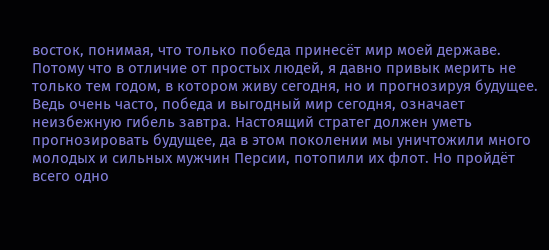восток, понимая, что только победа принесёт мир моей державе. Потому что в отличие от простых людей, я давно привык мерить не только тем годом, в котором живу сегодня, но и прогнозируя будущее. Ведь очень часто, победа и выгодный мир сегодня, означает неизбежную гибель завтра. Настоящий стратег должен уметь прогнозировать будущее, да в этом поколении мы уничтожили много молодых и сильных мужчин Персии, потопили их флот. Но пройдёт всего одно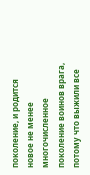поколение, и родится новое не менее многочисленное поколение воинов врага, потому что выжили все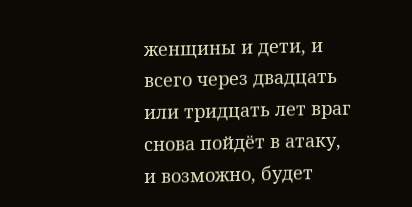женщины и дети, и всего через двадцать или тридцать лет враг снова пойдёт в атаку, и возможно, будет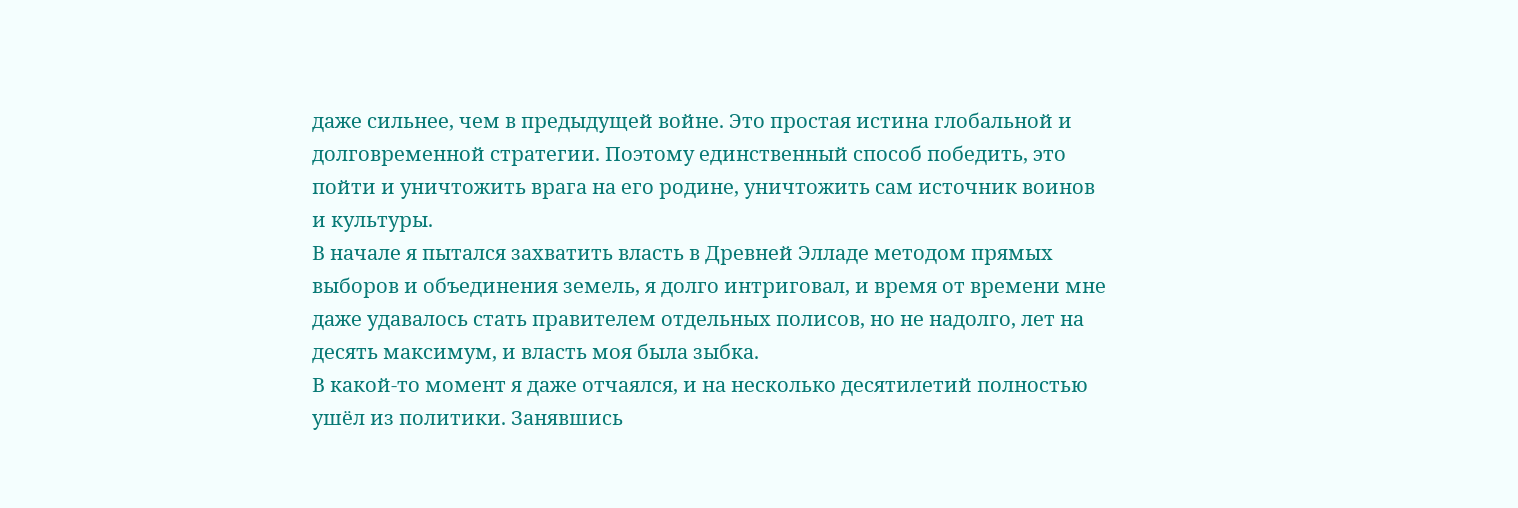даже сильнее, чем в предыдущей войне. Это простая истина глобальной и долговременной стратегии. Поэтому единственный способ победить, это пойти и уничтожить врага на его родине, уничтожить сам источник воинов и культуры.
В начале я пытался захватить власть в Древней Элладе методом прямых выборов и объединения земель, я долго интриговал, и время от времени мне даже удавалось стать правителем отдельных полисов, но не надолго, лет на десять максимум, и власть моя была зыбка.
В какой-то момент я даже отчаялся, и на несколько десятилетий полностью ушёл из политики. Занявшись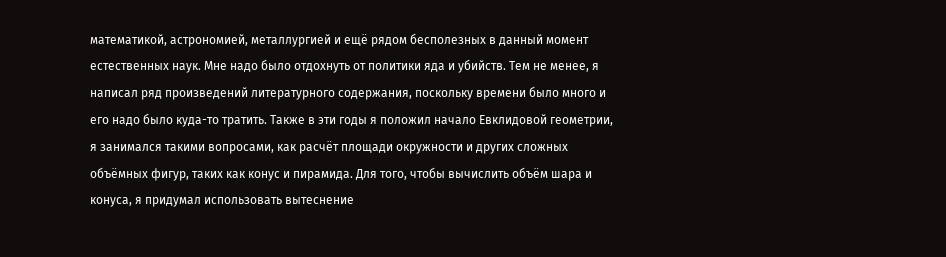математикой, астрономией, металлургией и ещё рядом бесполезных в данный момент естественных наук. Мне надо было отдохнуть от политики яда и убийств. Тем не менее, я написал ряд произведений литературного содержания, поскольку времени было много и его надо было куда-то тратить. Также в эти годы я положил начало Евклидовой геометрии, я занимался такими вопросами, как расчёт площади окружности и других сложных объёмных фигур, таких как конус и пирамида. Для того, чтобы вычислить объём шара и конуса, я придумал использовать вытеснение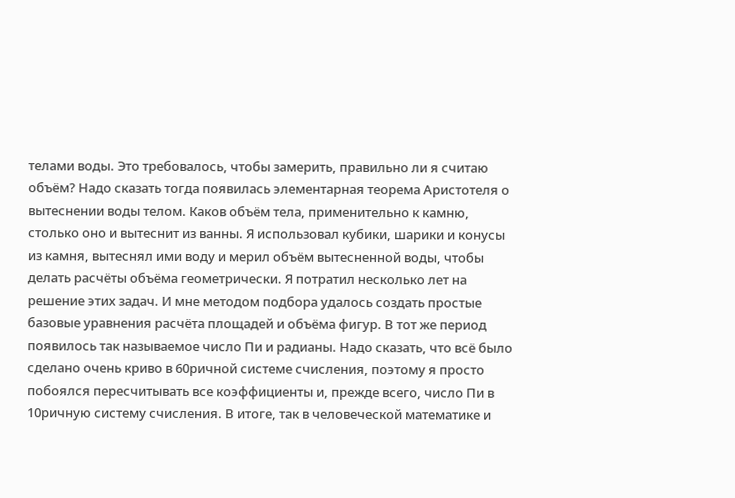телами воды. Это требовалось, чтобы замерить, правильно ли я считаю объём? Надо сказать тогда появилась элементарная теорема Аристотеля о вытеснении воды телом. Каков объём тела, применительно к камню, столько оно и вытеснит из ванны. Я использовал кубики, шарики и конусы из камня, вытеснял ими воду и мерил объём вытесненной воды, чтобы делать расчёты объёма геометрически. Я потратил несколько лет на решение этих задач. И мне методом подбора удалось создать простые базовые уравнения расчёта площадей и объёма фигур. В тот же период появилось так называемое число Пи и радианы. Надо сказать, что всё было сделано очень криво в 60ричной системе счисления, поэтому я просто побоялся пересчитывать все коэффициенты и, прежде всего, число Пи в 10ричную систему счисления. В итоге, так в человеческой математике и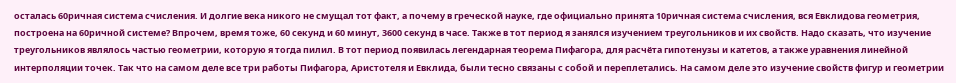осталась 60ричная система счисления. И долгие века никого не смущал тот факт, а почему в греческой науке, где официально принята 10ричная система счисления, вся Евклидова геометрия, построена на 60ричной системе? Впрочем, время тоже, 60 секунд и 60 минут, 3600 секунд в часе. Также в тот период я занялся изучением треугольников и их свойств. Надо сказать, что изучение треугольников являлось частью геометрии, которую я тогда пилил. В тот период появилась легендарная теорема Пифагора, для расчёта гипотенузы и катетов, а также уравнения линейной интерполяции точек. Так что на самом деле все три работы Пифагора, Аристотеля и Евклида, были тесно связаны с собой и переплетались. На самом деле это изучение свойств фигур и геометрии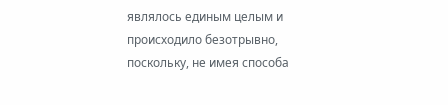являлось единым целым и происходило безотрывно, поскольку, не имея способа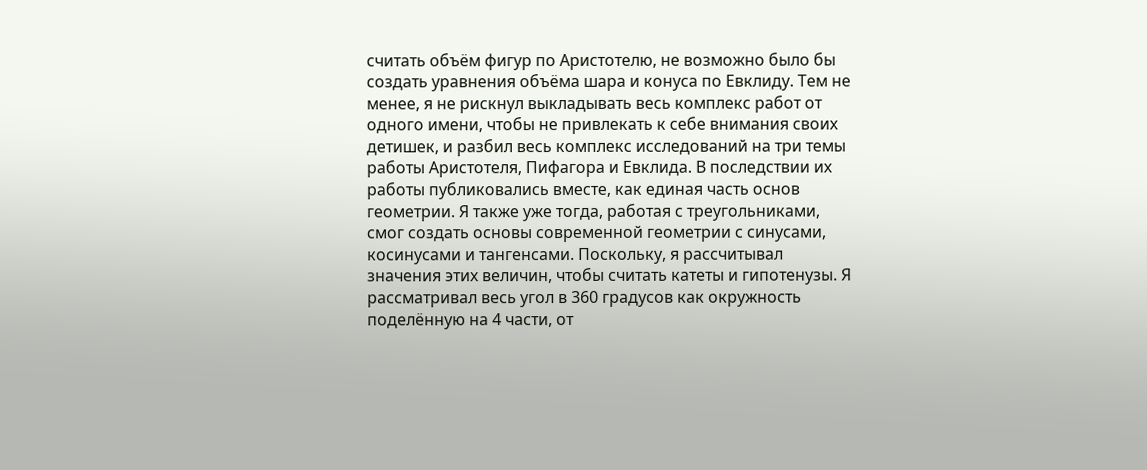считать объём фигур по Аристотелю, не возможно было бы создать уравнения объёма шара и конуса по Евклиду. Тем не менее, я не рискнул выкладывать весь комплекс работ от одного имени, чтобы не привлекать к себе внимания своих детишек, и разбил весь комплекс исследований на три темы работы Аристотеля, Пифагора и Евклида. В последствии их работы публиковались вместе, как единая часть основ геометрии. Я также уже тогда, работая с треугольниками, смог создать основы современной геометрии с синусами, косинусами и тангенсами. Поскольку, я рассчитывал значения этих величин, чтобы считать катеты и гипотенузы. Я рассматривал весь угол в 360 градусов как окружность поделённую на 4 части, от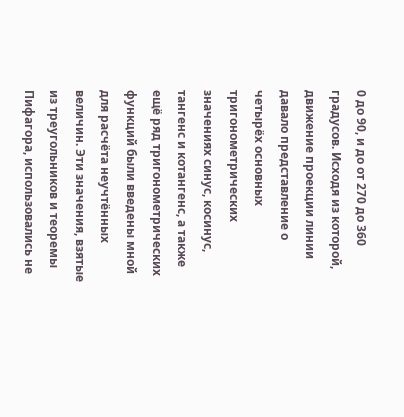0 до 90, и до от 270 до 360 градусов. Исходя из которой, движение проекции линии давало представление о четырёх основных тригонометрических значениях синус, косинус, тангенс и котангенс, а также ещё ряд тригонометрических функций были введены мной для расчёта неучтённых величин. Эти значения, взятые из треугольников и теоремы Пифагора, использовались не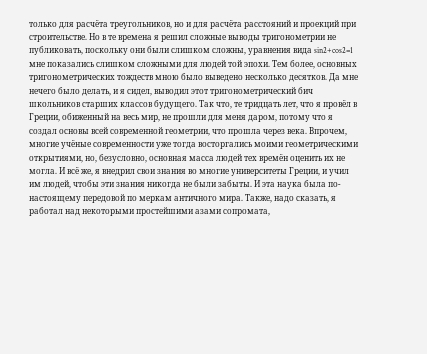только для расчёта треугольников, но и для расчёта расстояний и проекций при строительстве. Но в те времена я решил сложные выводы тригонометрии не публиковать, поскольку они были слишком сложны, уравнения вида sin2+cos2=1 мне показались слишком сложными для людей той эпохи. Тем более, основных тригонометрических тождеств мною было выведено несколько десятков. Да мне нечего было делать, и я сидел, выводил этот тригонометрический бич школьников старших классов будущего. Так что, те тридцать лет, что я провёл в Греции, обиженный на весь мир, не прошли для меня даром, потому что я создал основы всей современной геометрии, что прошла через века. Впрочем, многие учёные современности уже тогда восторгались моими геометрическими открытиями, но, безусловно, основная масса людей тех времён оценить их не могла. И всё же, я внедрил свои знания во многие университеты Греции, и учил им людей, чтобы эти знания никогда не были забыты. И эта наука была по-настоящему передовой по меркам античного мира. Также, надо сказать, я работал над некоторыми простейшими азами сопромата,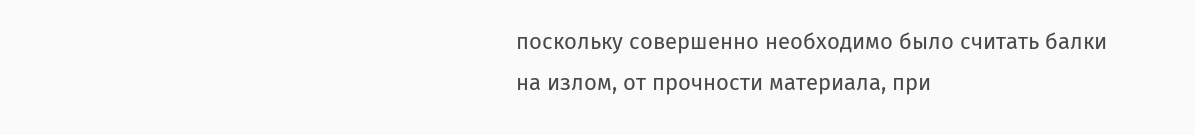поскольку совершенно необходимо было считать балки на излом, от прочности материала, при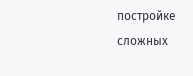постройке сложных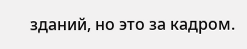зданий, но это за кадром.